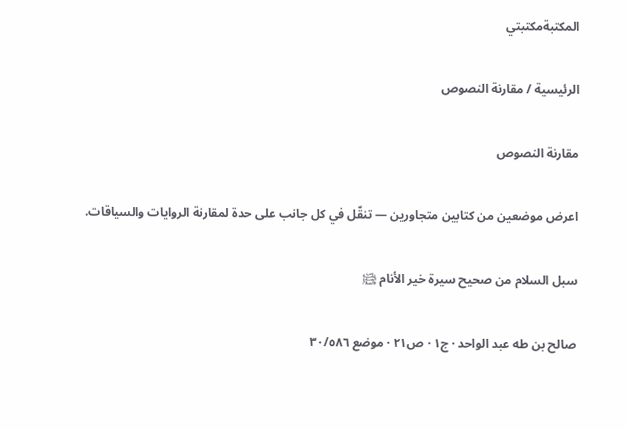المكتبةمكتبتي

الرئيسية / مقارنة النصوص

مقارنة النصوص

اعرض موضعين من كتابين متجاورين — تنقّل في كل جانب على حدة لمقارنة الروايات والسياقات.

سبل السلام من صحيح سيرة خير الأنام ﵊

صالح بن طه عبد الواحد · ج١ · ص٢١ · موضع ٣٠/٥٨٦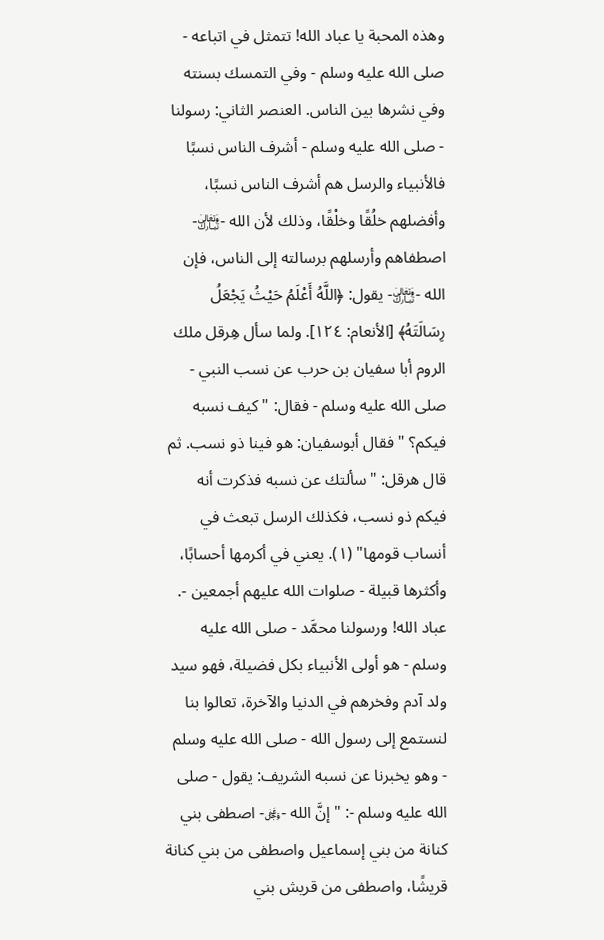وهذه المحبة يا عباد الله! تتمثل في اتباعه - صلى الله عليه وسلم - وفي التمسك بسنته وفي نشرها بين الناس. العنصر الثاني: رسولنا - صلى الله عليه وسلم - أشرف الناس نسبًا فالأنبياء والرسل هم أشرف الناس نسبًا، وأفضلهم خلُقًا وخلْقًا، وذلك لأن الله -﵎- اصطفاهم وأرسلهم برسالته إلى الناس، فإن الله -﵎- يقول: ﴿اللَّهُ أَعْلَمُ حَيْثُ يَجْعَلُ رِسَالَتَهُ﴾ [الأنعام: ١٢٤]. ولما سأل هِرقل ملك الروم أبا سفيان بن حرب عن نسب النبي - صلى الله عليه وسلم - فقال: "كيف نسبه فيكم؟ " فقال أبوسفيان: هو فينا ذو نسب. ثم قال هرقل: "سألتك عن نسبه فذكرت أنه فيكم ذو نسب، فكذلك الرسل تبعث في أنساب قومها" (١). يعني في أكرمها أحسابًا، وأكثرها قبيلة - صلوات الله عليهم أجمعين -. عباد الله! ورسولنا محمَّد - صلى الله عليه وسلم - هو أولى الأنبياء بكل فضيلة، فهو سيد ولد آدم وفخرهم في الدنيا والآخرة، تعالوا بنا لنستمع إلى رسول الله - صلى الله عليه وسلم - وهو يخبرنا عن نسبه الشريف: يقول - صلى الله عليه وسلم -: "إنَّ الله -﷿- اصطفى بني كنانة من بني إسماعيل واصطفى من بني كنانة قريشًا، واصطفى من قريش بني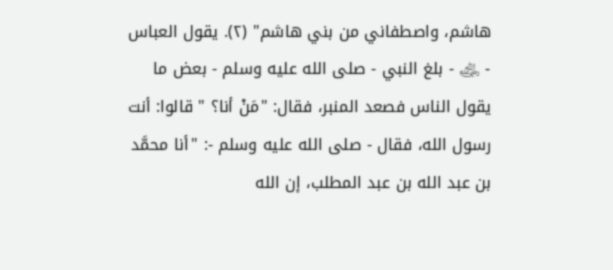هاشم، واصطفاني من بني هاشم" (٢). يقول العباس - ﵁ - بلغ النبي - صلى الله عليه وسلم - بعض ما يقول الناس فصعد المنبر، فقال: "مَنْ أنا؟ " قالوا: أنت رسول الله، فقال - صلى الله عليه وسلم -: "أنا محمَّد بن عبد الله بن عبد المطلب، إن الله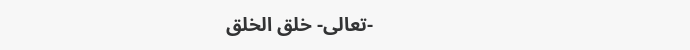-تعالى- خلق الخلق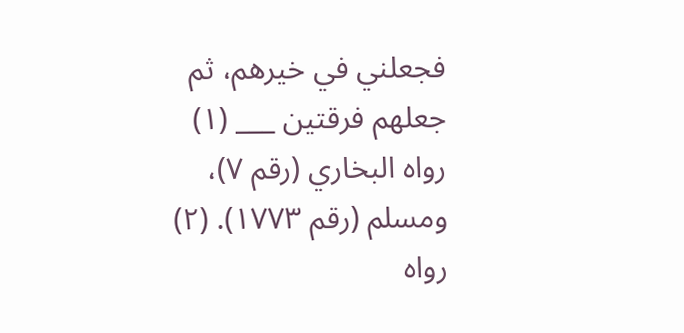فجعلني في خيرهم، ثم جعلهم فرقتين ___ (١) رواه البخاري (رقم ٧)، ومسلم (رقم ١٧٧٣). (٢) رواه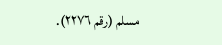مسلم (رقم ٢٢٧٦).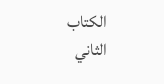الكتاب الثاني